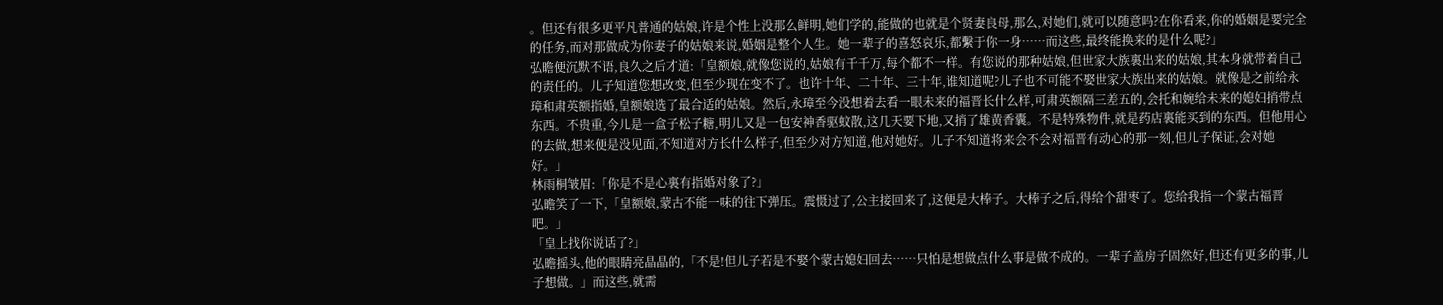。但还有很多更平凡普通的姑娘,许是个性上没那么鲜明,她们学的,能做的也就是个贤妻良母,那么,对她们,就可以随意吗?在你看来,你的婚姻是要完全的任务,而对那做成为你妻子的姑娘来说,婚姻是整个人生。她一辈子的喜怒哀乐,都繫于你一身……而这些,最终能换来的是什么呢?」
弘曕便沉默不语,良久之后才道:「皇额娘,就像您说的,姑娘有千千万,每个都不一样。有您说的那种姑娘,但世家大族裏出来的姑娘,其本身就带着自己的责任的。儿子知道您想改变,但至少现在变不了。也许十年、二十年、三十年,谁知道呢?儿子也不可能不娶世家大族出来的姑娘。就像是之前给永璋和肃英额指婚,皇额娘选了最合适的姑娘。然后,永璋至今没想着去看一眼未来的福晋长什么样,可肃英额隔三差五的,会托和婉给未来的媳妇捎带点东西。不贵重,今儿是一盒子松子糖,明儿又是一包安神香驱蚊散,这几天要下地,又捎了雄黄香囊。不是特殊物件,就是药店裏能买到的东西。但他用心的去做,想来便是没见面,不知道对方长什么样子,但至少对方知道,他对她好。儿子不知道将来会不会对福晋有动心的那一刻,但儿子保证,会对她好。」
林雨桐皱眉:「你是不是心裏有指婚对象了?」
弘曕笑了一下,「皇额娘,蒙古不能一味的往下弹压。震慑过了,公主接回来了,这便是大棒子。大棒子之后,得给个甜枣了。您给我指一个蒙古福晋吧。」
「皇上找你说话了?」
弘曕摇头,他的眼睛亮晶晶的,「不是!但儿子若是不娶个蒙古媳妇回去……只怕是想做点什么事是做不成的。一辈子盖房子固然好,但还有更多的事,儿子想做。」而这些,就需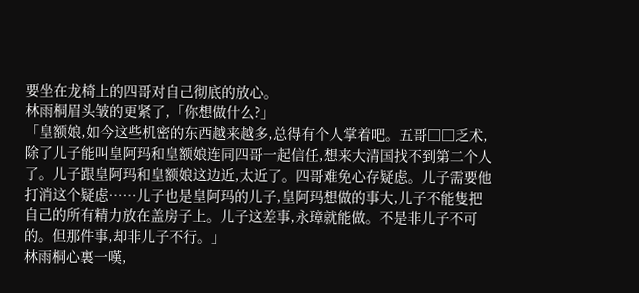要坐在龙椅上的四哥对自己彻底的放心。
林雨桐眉头皱的更紧了,「你想做什么?」
「皇额娘,如今这些机密的东西越来越多,总得有个人掌着吧。五哥□□乏术,除了儿子能叫皇阿玛和皇额娘连同四哥一起信任,想来大清国找不到第二个人了。儿子跟皇阿玛和皇额娘这边近,太近了。四哥难免心存疑虑。儿子需要他打消这个疑虑……儿子也是皇阿玛的儿子,皇阿玛想做的事大,儿子不能隻把自己的所有精力放在盖房子上。儿子这差事,永璋就能做。不是非儿子不可的。但那件事,却非儿子不行。」
林雨桐心裏一嘆,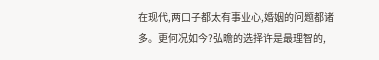在现代,两口子都太有事业心,婚姻的问题都诸多。更何况如今?弘曕的选择许是最理智的,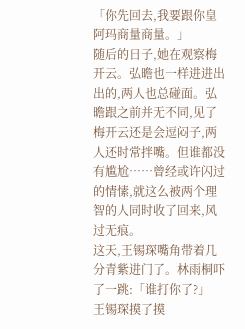「你先回去,我要跟你皇阿玛商量商量。」
随后的日子,她在观察梅开云。弘曕也一样进进出出的,两人也总碰面。弘曕跟之前并无不同,见了梅开云还是会逗闷子,两人还时常拌嘴。但谁都没有尴尬……曾经或许闪过的情愫,就这么被两个理智的人同时收了回来,风过无痕。
这天,王锡琛嘴角带着几分青紫进门了。林雨桐吓了一跳:「谁打你了?」
王锡琛摸了摸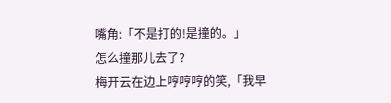嘴角:「不是打的!是撞的。」
怎么撞那儿去了?
梅开云在边上哼哼哼的笑,「我早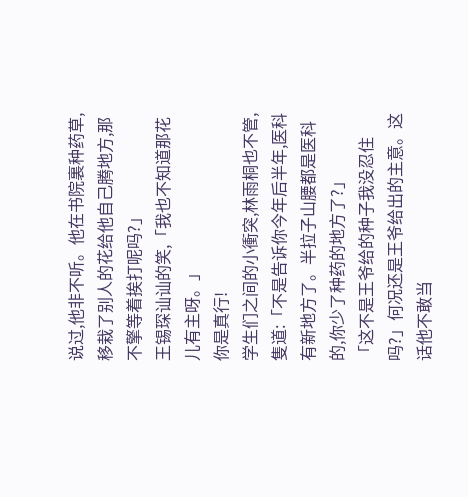说过,他非不听。他在书院裏种药草,移栽了别人的花给他自己腾地方,那不擎等着挨打呢吗?」
王锡琛讪讪的笑,「我也不知道那花儿有主呀。」
你是真行!
学生们之间的小衝突,林雨桐也不管,隻道:「不是告诉你今年后半年,医科有新地方了。半拉子山腰都是医科的,你少了种药的地方了?」
「这不是王爷给的种子我没忍住吗?」何况还是王爷给出的主意。这话他不敢当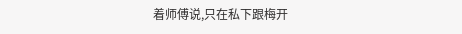着师傅说,只在私下跟梅开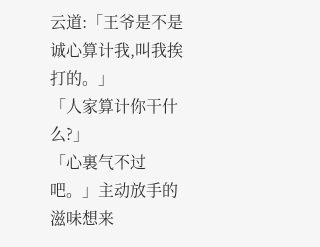云道:「王爷是不是诚心算计我,叫我挨打的。」
「人家算计你干什么?」
「心裏气不过吧。」主动放手的滋味想来